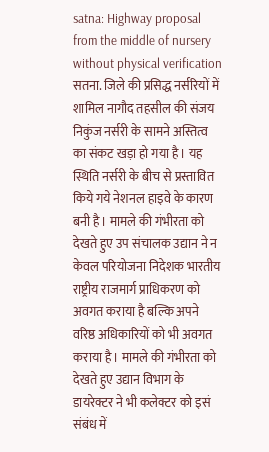satna: Highway proposal from the middle of nursery without physical verification
सतना. जिले की प्रसिद्ध नर्सरियों में शामिल नागौद तहसील की संजय निकुंज नर्सरी के सामने अस्तित्व का संकट खड़ा हो गया है। यह स्थिति नर्सरी के बीच से प्रस्तावित किये गये नेशनल हाइवे के कारण बनी है। मामले की गंभीरता को देखते हुए उप संचालक उद्यान ने न केवल परियोजना निदेशक भारतीय राष्ट्रीय राजमार्ग प्राधिकरण को अवगत कराया है बल्कि अपने वरिष्ठ अधिकारियों को भी अवगत कराया है। मामले की गंभीरता को देखते हुए उद्यान विभाग के डायरेक्टर ने भी कलेक्टर को इसं संबंध में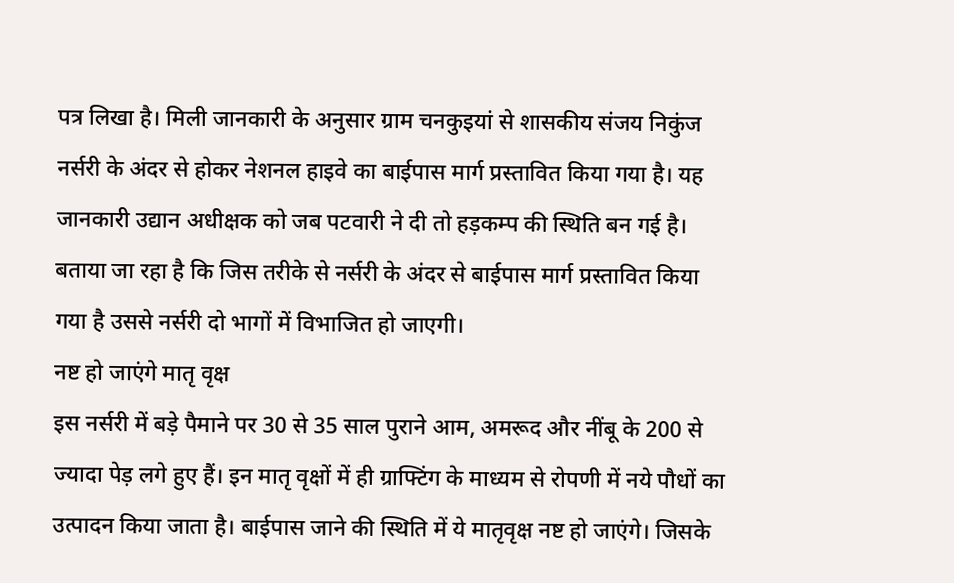पत्र लिखा है। मिली जानकारी के अनुसार ग्राम चनकुइयां से शासकीय संजय निकुंज नर्सरी के अंदर से होकर नेशनल हाइवे का बाईपास मार्ग प्रस्तावित किया गया है। यह जानकारी उद्यान अधीक्षक को जब पटवारी ने दी तो हड़कम्प की स्थिति बन गई है। बताया जा रहा है कि जिस तरीके से नर्सरी के अंदर से बाईपास मार्ग प्रस्तावित किया गया है उससे नर्सरी दो भागों में विभाजित हो जाएगी।
नष्ट हो जाएंगे मातृ वृक्ष
इस नर्सरी में बड़े पैमाने पर 30 से 35 साल पुराने आम, अमरूद और नींबू के 200 से ज्यादा पेड़ लगे हुए हैं। इन मातृ वृक्षों में ही ग्राफ्टिंग के माध्यम से रोपणी में नये पौधों का उत्पादन किया जाता है। बाईपास जाने की स्थिति में ये मातृवृक्ष नष्ट हो जाएंगे। जिसके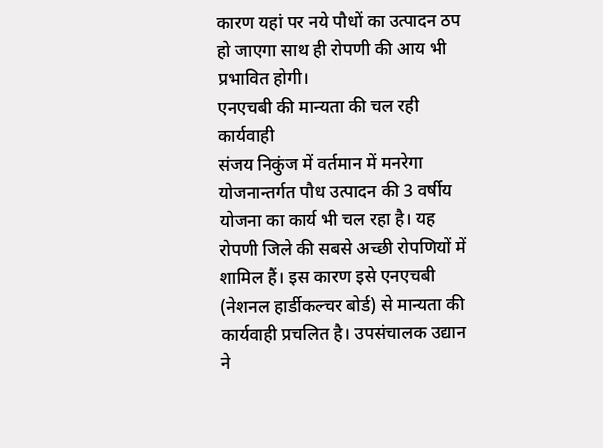कारण यहां पर नये पौधों का उत्पादन ठप हो जाएगा साथ ही रोपणी की आय भी प्रभावित होगी।
एनएचबी की मान्यता की चल रही कार्यवाही
संजय निकुंज में वर्तमान में मनरेगा योजनान्तर्गत पौध उत्पादन की 3 वर्षीय योजना का कार्य भी चल रहा है। यह रोपणी जिले की सबसे अच्छी रोपणियों में शामिल हैं। इस कारण इसे एनएचबी (नेशनल हार्डीकल्चर बोर्ड) से मान्यता की कार्यवाही प्रचलित है। उपसंचालक उद्यान ने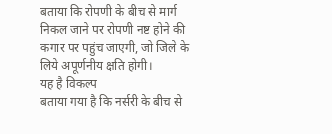बताया कि रोपणी के बीच से मार्ग निकल जाने पर रोपणी नष्ट होने की कगार पर पहुंच जाएगी, जो जिले के लिये अपूर्णनीय क्षति होगी।
यह है विकल्प
बताया गया है कि नर्सरी के बीच से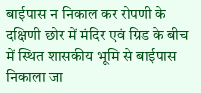बाईपास न निकाल कर रोपणी के दक्षिणी छोर में मंदिर एवं ग्रिड के बीच में स्थित शासकीय भूमि से बाईपास निकाला जा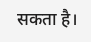सकता है।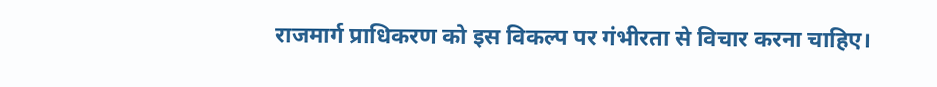राजमार्ग प्राधिकरण को इस विकल्प पर गंभीरता से विचार करना चाहिए।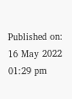Published on:
16 May 2022 01:29 pm